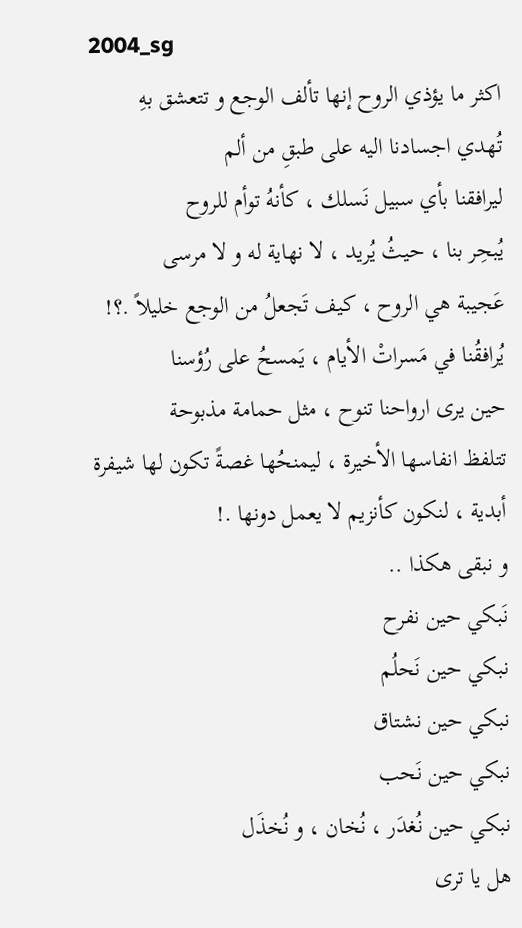2004_sg
اكثر ما يؤذي الروح إنها تألف الوجع و تتعشق بهِ
تُهدي اجسادنا اليه على طبقِ من ألم
ليرافقنا بأي سبيل نَسلك ، كأنهُ توأم للروح
يُبحِر بنا ، حيثُ يُريد ، لا نهاية له و لا مرسى
عَجيبة هي الروح ، كيف تَجعلُ من الوجع خليلاً .؟!
يُرافقُنا في مَسراتْ الأيام ، يَمسحُ على رُؤسنا
حين يرى ارواحنا تنوح ، مثل حمامة مذبوحة
تتلفظ انفاسها الأخيرة ، ليمنحُها غصةً تكون لها شيفرة
أبدية ، لنكون كأنزيم لا يعمل دونها .!
و نبقى هكذا ..
نَبكي حين نفرح
نبكي حين نَحلُم
نبكي حين نشتاق
نبكي حين نَحب
نبكي حين نُغدَر ، نُخان ، و نُخذَل
هل يا ترى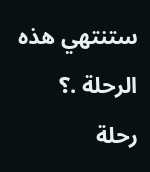ستنتهي هذه الرحلة .؟
رحلة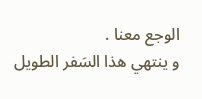الوجع معنا .
و ينتهي هذا السَفر الطويل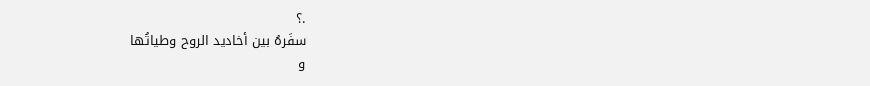.؟
سفَرهُ بين أخاديد الروح وطياتُها
و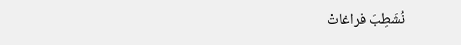نُشَطِبَ فراغاتْ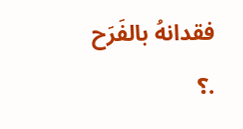فقدانهُ بالفَرَح .؟